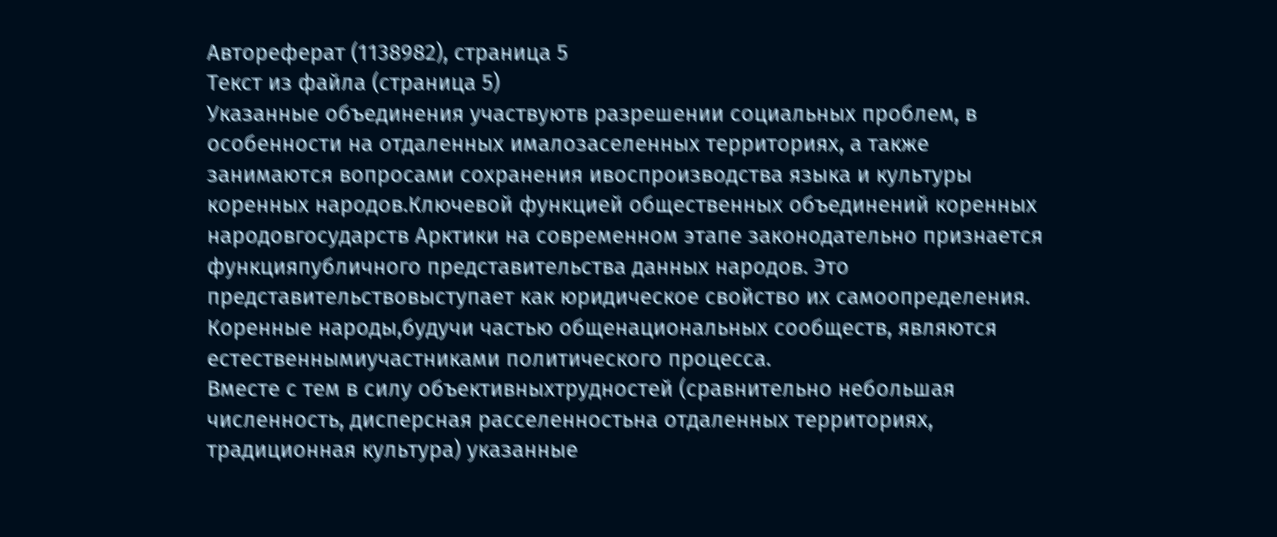Автореферат (1138982), страница 5
Текст из файла (страница 5)
Указанные объединения участвуютв разрешении социальных проблем, в особенности на отдаленных ималозаселенных территориях, а также занимаются вопросами сохранения ивоспроизводства языка и культуры коренных народов.Ключевой функцией общественных объединений коренных народовгосударств Арктики на современном этапе законодательно признается функцияпубличного представительства данных народов. Это представительствовыступает как юридическое свойство их самоопределения. Коренные народы,будучи частью общенациональных сообществ, являются естественнымиучастниками политического процесса.
Вместе с тем в силу объективныхтрудностей (сравнительно небольшая численность, дисперсная расселенностьна отдаленных территориях, традиционная культура) указанные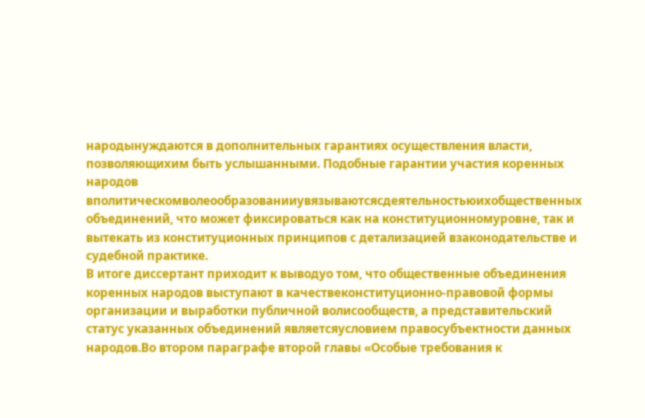народынуждаются в дополнительных гарантиях осуществления власти, позволяющихим быть услышанными. Подобные гарантии участия коренных народов вполитическомволеообразованииувязываютсясдеятельностьюихобщественных объединений, что может фиксироваться как на конституционномуровне, так и вытекать из конституционных принципов с детализацией взаконодательстве и судебной практике.
В итоге диссертант приходит к выводуо том, что общественные объединения коренных народов выступают в качествеконституционно-правовой формы организации и выработки публичной волисообществ, а представительский статус указанных объединений являетсяусловием правосубъектности данных народов.Во втором параграфе второй главы «Особые требования к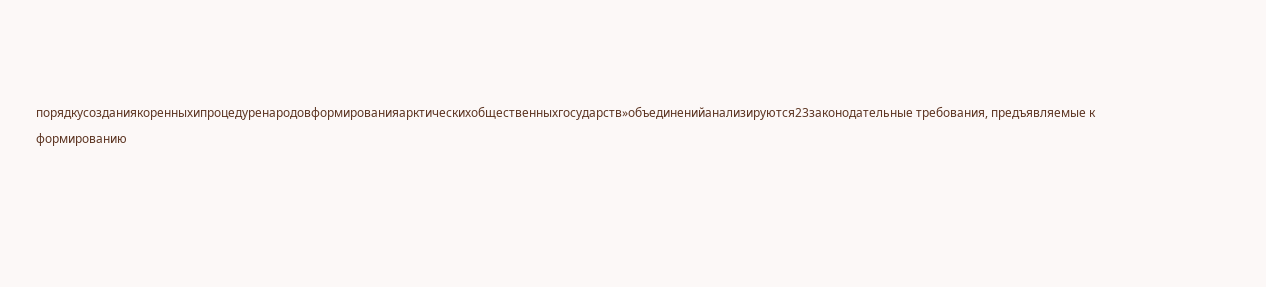порядкусозданиякоренныхипроцедуренародовформированияарктическихобщественныхгосударств»объединенийанализируются23законодательные требования, предъявляемые к формированию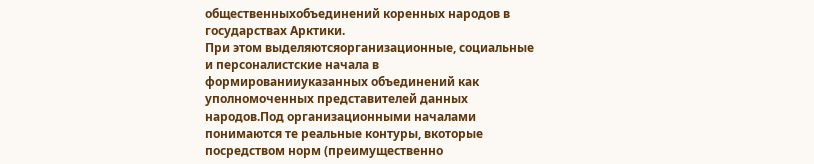общественныхобъединений коренных народов в государствах Арктики.
При этом выделяютсяорганизационные, социальные и персоналистские начала в формированииуказанных объединений как уполномоченных представителей данных народов.Под организационными началами понимаются те реальные контуры, вкоторые посредством норм (преимущественно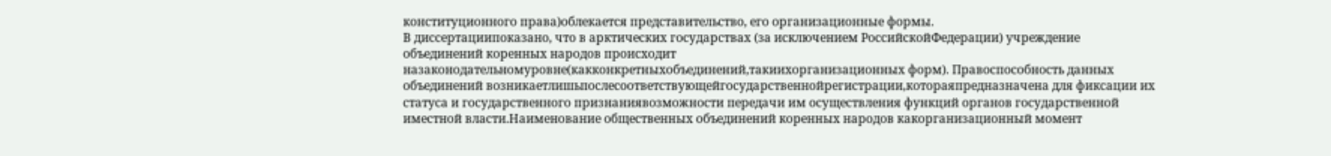конституционного права)облекается представительство, его организационные формы.
В диссертациипоказано, что в арктических государствах (за исключением РоссийскойФедерации) учреждение объединений коренных народов происходит назаконодательномуровне(какконкретныхобъединений,такиихорганизационных форм). Правоспособность данных объединений возникаетлишьпослесоответствующейгосударственнойрегистрации,котораяпредназначена для фиксации их статуса и государственного признаниявозможности передачи им осуществления функций органов государственной иместной власти.Наименование общественных объединений коренных народов какорганизационный момент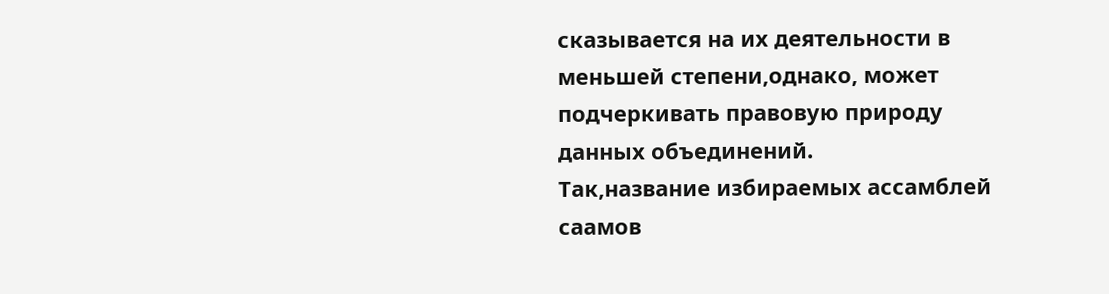сказывается на их деятельности в меньшей степени,однако, может подчеркивать правовую природу данных объединений.
Так,название избираемых ассамблей саамов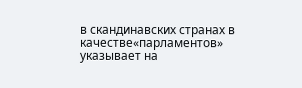в скандинавских странах в качестве«парламентов» указывает на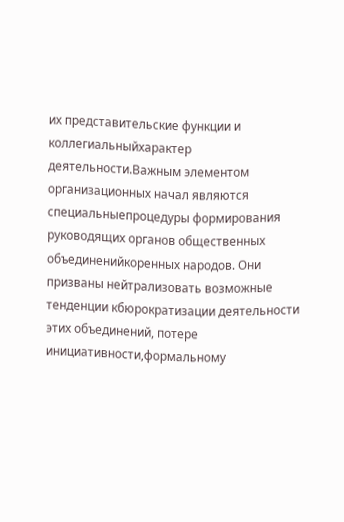их представительские функции и коллегиальныйхарактер деятельности.Важным элементом организационных начал являются специальныепроцедуры формирования руководящих органов общественных объединенийкоренных народов. Они призваны нейтрализовать возможные тенденции кбюрократизации деятельности этих объединений, потере инициативности,формальному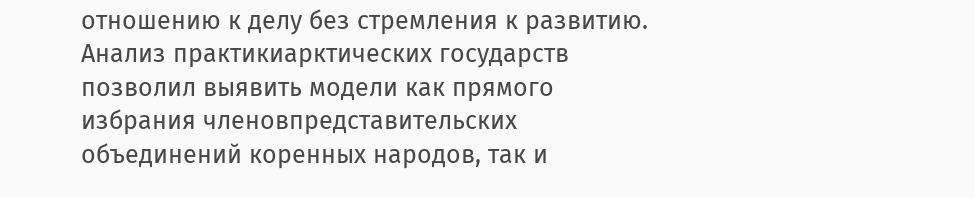отношению к делу без стремления к развитию. Анализ практикиарктических государств позволил выявить модели как прямого избрания членовпредставительских объединений коренных народов, так и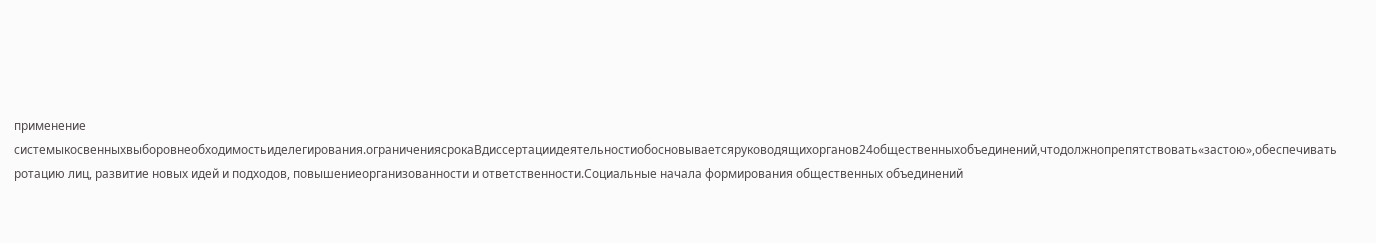применение системыкосвенныхвыборовнеобходимостьиделегирования.ограничениясрокаВдиссертациидеятельностиобосновываетсяруководящихорганов24общественныхобъединений,чтодолжнопрепятствовать«застою»,обеспечивать ротацию лиц, развитие новых идей и подходов, повышениеорганизованности и ответственности.Социальные начала формирования общественных объединений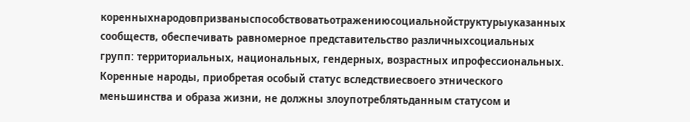коренныхнародовпризваныспособствоватьотражениюсоциальнойструктурыуказанных сообществ, обеспечивать равномерное представительство различныхсоциальных групп: территориальных, национальных, гендерных, возрастных ипрофессиональных.
Коренные народы, приобретая особый статус вследствиесвоего этнического меньшинства и образа жизни, не должны злоупотреблятьданным статусом и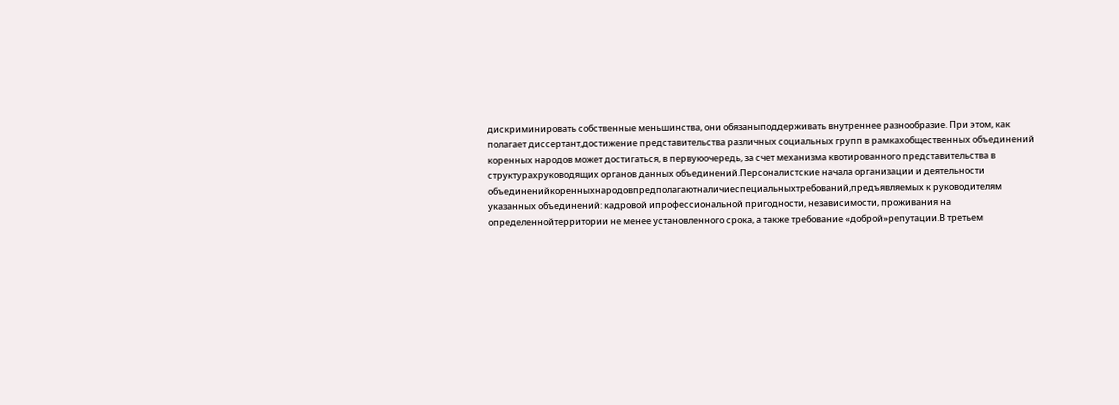дискриминировать собственные меньшинства, они обязаныподдерживать внутреннее разнообразие. При этом, как полагает диссертант,достижение представительства различных социальных групп в рамкахобщественных объединений коренных народов может достигаться, в первуюочередь, за счет механизма квотированного представительства в структурахруководящих органов данных объединений.Персоналистские начала организации и деятельности объединенийкоренныхнародовпредполагаютналичиеспециальныхтребований,предъявляемых к руководителям указанных объединений: кадровой ипрофессиональной пригодности, независимости, проживания на определеннойтерритории не менее установленного срока, а также требование «доброй»репутации.В третьем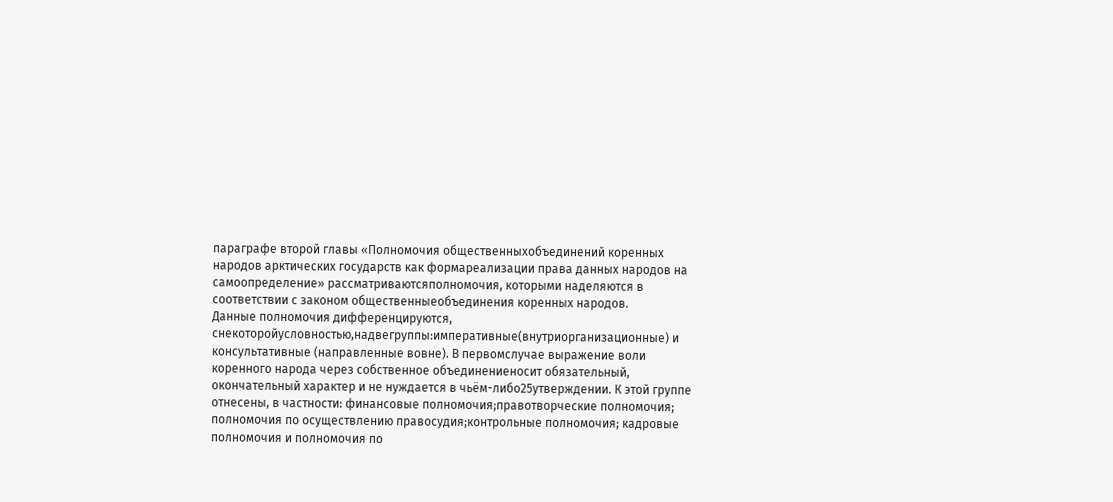параграфе второй главы «Полномочия общественныхобъединений коренных народов арктических государств как формареализации права данных народов на самоопределение» рассматриваютсяполномочия, которыми наделяются в соответствии с законом общественныеобъединения коренных народов.
Данные полномочия дифференцируются, снекоторойусловностью,надвегруппы:императивные(внутриорганизационные) и консультативные (направленные вовне). В первомслучае выражение воли коренного народа через собственное объединениеносит обязательный, окончательный характер и не нуждается в чьём-либо25утверждении. К этой группе отнесены, в частности: финансовые полномочия;правотворческие полномочия; полномочия по осуществлению правосудия;контрольные полномочия; кадровые полномочия и полномочия по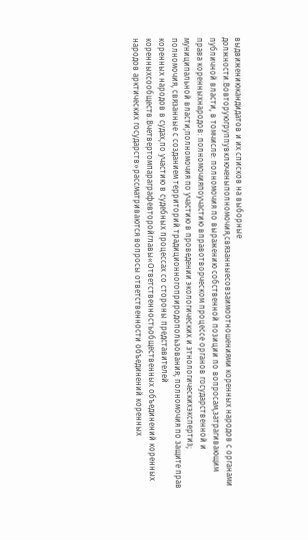выдвижениюкандидатов и их списков на выборные должности.Вовторуюгруппувключеныполномочия,связанныесовзаимоотношениями коренных народов с органами публичной власти, в томчисле: полномочия по выражению собственной позиции по вопросам,затрагивающим права коренныхнародов: полномочияпоучастию вправотворческом процессе органов государственной и муниципальной власти;полномочия по участию в проведении экологических и этнологическихэкспертиз; полномочия, связанные с созданием территорий традиционногоприродопользования; полномочия по защите прав коренных народов в судах,по участию в судебных процессах со стороны представителей коренныхсообществ.Вчетвертомпараграфевторойглавы«Ответственностьобщественных объединений коренных народов арктических государств»рассматриваются вопросы ответственности объединений коренных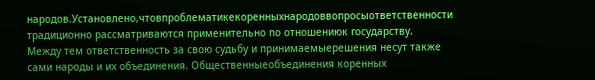народов.Установлено,чтовпроблематикекоренныхнародоввопросыответственности традиционно рассматриваются применительно по отношениюк государству.
Между тем ответственность за свою судьбу и принимаемыерешения несут также сами народы и их объединения. Общественныеобъединения коренных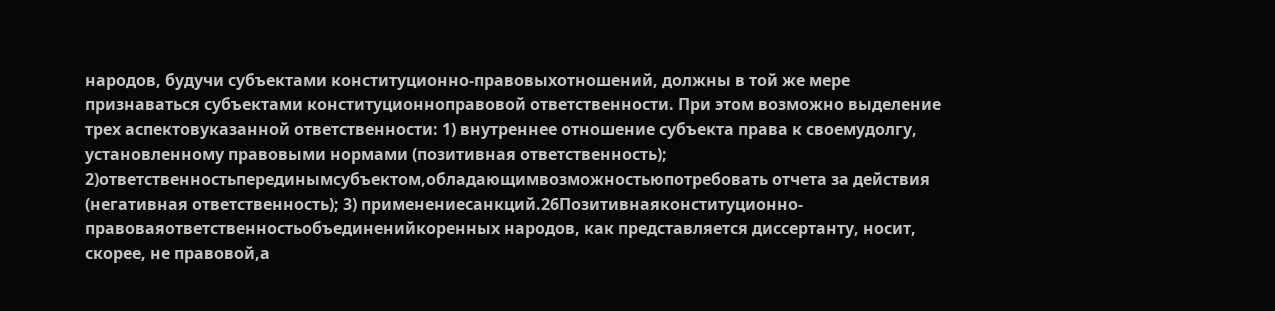народов, будучи субъектами конституционно-правовыхотношений, должны в той же мере признаваться субъектами конституционноправовой ответственности. При этом возможно выделение трех аспектовуказанной ответственности: 1) внутреннее отношение субъекта права к своемудолгу, установленному правовыми нормами (позитивная ответственность); 2)ответственностьперединымсубъектом,обладающимвозможностьюпотребовать отчета за действия (негативная ответственность); 3) применениесанкций.26Позитивнаяконституционно-правоваяответственностьобъединенийкоренных народов, как представляется диссертанту, носит, скорее, не правовой,а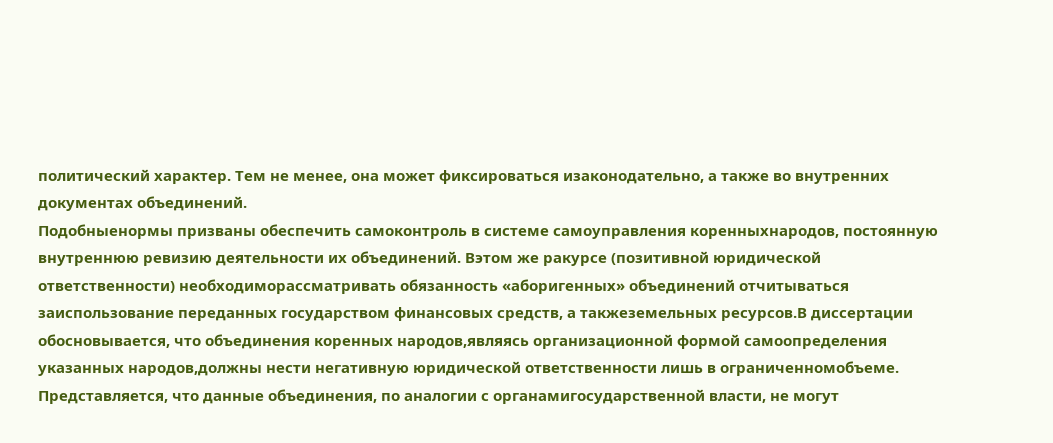политический характер. Тем не менее, она может фиксироваться изаконодательно, а также во внутренних документах объединений.
Подобныенормы призваны обеспечить самоконтроль в системе самоуправления коренныхнародов, постоянную внутреннюю ревизию деятельности их объединений. Вэтом же ракурсе (позитивной юридической ответственности) необходиморассматривать обязанность «аборигенных» объединений отчитываться заиспользование переданных государством финансовых средств, а такжеземельных ресурсов.В диссертации обосновывается, что объединения коренных народов,являясь организационной формой самоопределения указанных народов,должны нести негативную юридической ответственности лишь в ограниченномобъеме.
Представляется, что данные объединения, по аналогии с органамигосударственной власти, не могут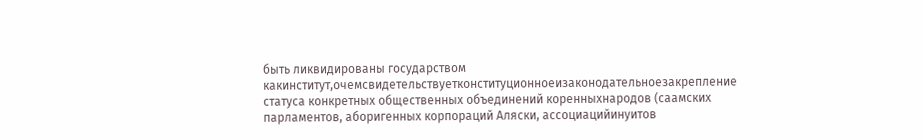быть ликвидированы государством какинститут,очемсвидетельствуетконституционноеизаконодательноезакрепление статуса конкретных общественных объединений коренныхнародов (саамских парламентов, аборигенных корпораций Аляски, ассоциацийинуитов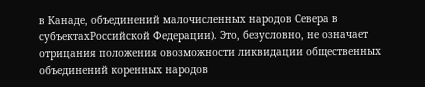в Канаде, объединений малочисленных народов Севера в субъектахРоссийской Федерации). Это, безусловно, не означает отрицания положения овозможности ликвидации общественных объединений коренных народов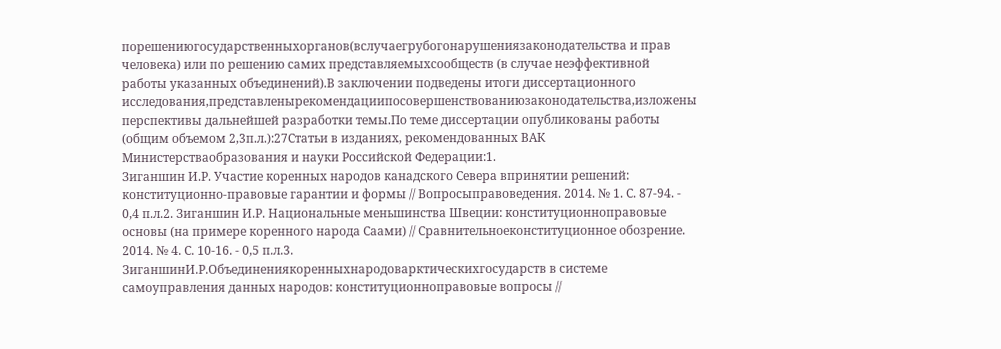порешениюгосударственныхорганов(вслучаегрубогонарушениязаконодательства и прав человека) или по решению самих представляемыхсообществ (в случае неэффективной работы указанных объединений).В заключении подведены итоги диссертационного исследования,представленырекомендациипосовершенствованиюзаконодательства,изложены перспективы дальнейшей разработки темы.По теме диссертации опубликованы работы (общим объемом 2,3п.л.):27Статьи в изданиях, рекомендованных ВАК Министерстваобразования и науки Российской Федерации:1.
Зиганшин И.Р. Участие коренных народов канадского Севера впринятии решений: конституционно-правовые гарантии и формы // Вопросыправоведения. 2014. № 1. С. 87-94. - 0,4 п.л.2. Зиганшин И.Р. Национальные меньшинства Швеции: конституционноправовые основы (на примере коренного народа Саами) // Сравнительноеконституционное обозрение. 2014. № 4. С. 10-16. - 0,5 п.л.3. ЗиганшинИ.Р.Объединениякоренныхнародоварктическихгосударств в системе самоуправления данных народов: конституционноправовые вопросы //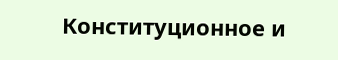Конституционное и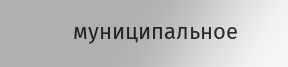муниципальное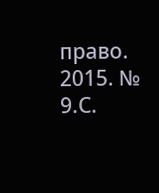право. 2015. № 9.С.